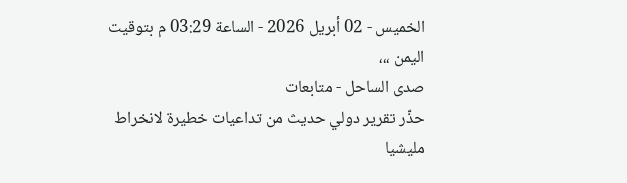الخميس - 02 أبريل 2026 - الساعة 03:29 م بتوقيت اليمن ،،،
صدى الساحل - متابعات
حذّر تقرير دولي حديث من تداعيات خطيرة لانخراط مليشيا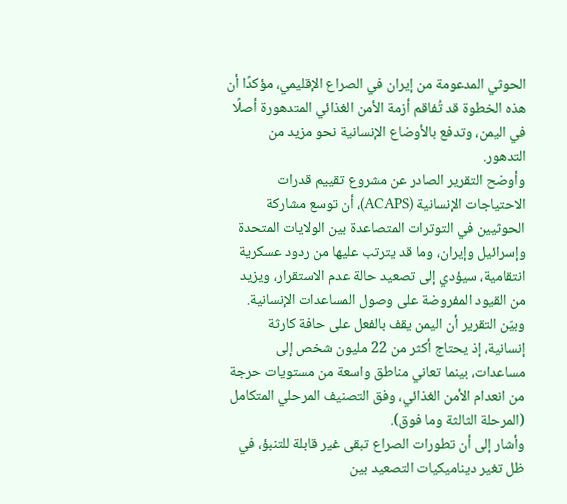الحوثي المدعومة من إيران في الصراع الإقليمي، مؤكدًا أن هذه الخطوة قد تُفاقم أزمة الأمن الغذائي المتدهورة أصلًا في اليمن، وتدفع بالأوضاع الإنسانية نحو مزيد من التدهور.
وأوضح التقرير الصادر عن مشروع تقييم قدرات الاحتياجات الإنسانية (ACAPS)، أن توسع مشاركة الحوثيين في التوترات المتصاعدة بين الولايات المتحدة وإسرائيل وإيران، وما قد يترتب عليها من ردود عسكرية انتقامية، سيؤدي إلى تصعيد حالة عدم الاستقرار، ويزيد من القيود المفروضة على وصول المساعدات الإنسانية.
وبيّن التقرير أن اليمن يقف بالفعل على حافة كارثة إنسانية، إذ يحتاج أكثر من 22 مليون شخص إلى مساعدات، بينما تعاني مناطق واسعة من مستويات حرجة من انعدام الأمن الغذائي، وفق التصنيف المرحلي المتكامل (المرحلة الثالثة وما فوق).
وأشار إلى أن تطورات الصراع تبقى غير قابلة للتنبؤ، في ظل تغير ديناميكيات التصعيد بين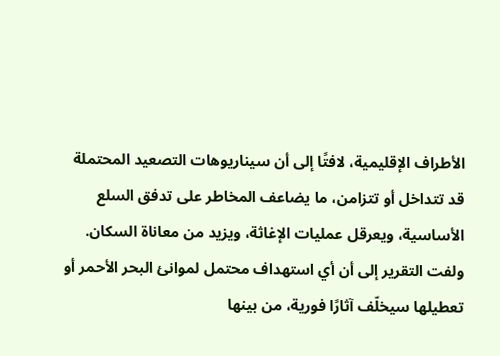الأطراف الإقليمية، لافتًا إلى أن سيناريوهات التصعيد المحتملة قد تتداخل أو تتزامن، ما يضاعف المخاطر على تدفق السلع الأساسية، ويعرقل عمليات الإغاثة، ويزيد من معاناة السكان.
ولفت التقرير إلى أن أي استهداف محتمل لموانئ البحر الأحمر أو تعطيلها سيخلّف آثارًا فورية، من بينها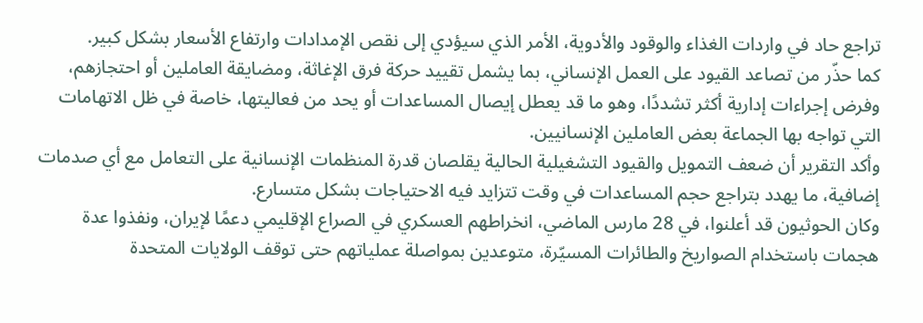تراجع حاد في واردات الغذاء والوقود والأدوية، الأمر الذي سيؤدي إلى نقص الإمدادات وارتفاع الأسعار بشكل كبير.
كما حذّر من تصاعد القيود على العمل الإنساني، بما يشمل تقييد حركة فرق الإغاثة، ومضايقة العاملين أو احتجازهم، وفرض إجراءات إدارية أكثر تشددًا، وهو ما قد يعطل إيصال المساعدات أو يحد من فعاليتها، خاصة في ظل الاتهامات التي تواجه بها الجماعة بعض العاملين الإنسانيين.
وأكد التقرير أن ضعف التمويل والقيود التشغيلية الحالية يقلصان قدرة المنظمات الإنسانية على التعامل مع أي صدمات إضافية، ما يهدد بتراجع حجم المساعدات في وقت تتزايد فيه الاحتياجات بشكل متسارع.
وكان الحوثيون قد أعلنوا، في 28 مارس الماضي، انخراطهم العسكري في الصراع الإقليمي دعمًا لإيران، ونفذوا عدة هجمات باستخدام الصواريخ والطائرات المسيّرة، متوعدين بمواصلة عملياتهم حتى توقف الولايات المتحدة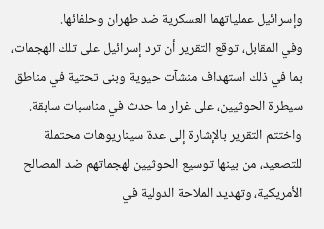وإسرائيل عملياتهما العسكرية ضد طهران وحلفائها.
وفي المقابل، توقع التقرير أن ترد إسرائيل على تلك الهجمات، بما في ذلك استهداف منشآت حيوية وبنى تحتية في مناطق سيطرة الحوثيين، على غرار ما حدث في مناسبات سابقة.
واختتم التقرير بالإشارة إلى عدة سيناريوهات محتملة للتصعيد، من بينها توسيع الحوثيين لهجماتهم ضد المصالح الأمريكية، وتهديد الملاحة الدولية في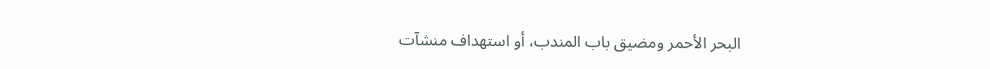البحر الأحمر ومضيق باب المندب، أو استهداف منشآت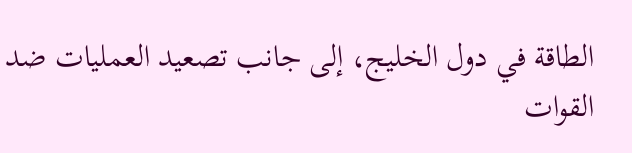الطاقة في دول الخليج، إلى جانب تصعيد العمليات ضد القوات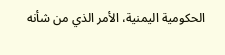الحكومية اليمنية، الأمر الذي من شأنه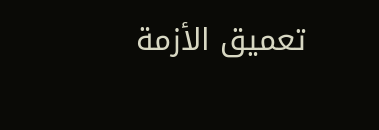تعميق الأزمة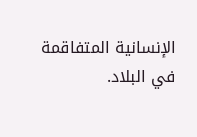الإنسانية المتفاقمة في البلاد.